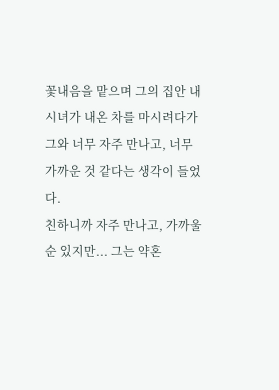꽃내음을 맡으며 그의 집안 내 시녀가 내온 차를 마시려다가 그와 너무 자주 만나고, 너무 가까운 것 같다는 생각이 들었다.
친하니까 자주 만나고, 가까울 순 있지만... 그는 약혼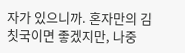자가 있으니까. 혼자만의 김칫국이면 좋겠지만, 나중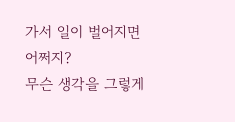가서 일이 벌어지면 어쩌지?
무슨 생각을 그렇게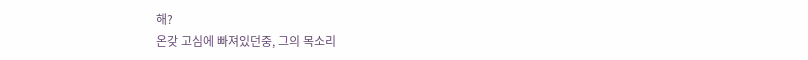해?
온갖 고심에 빠져있던중, 그의 목소리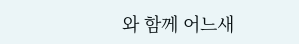와 함께 어느새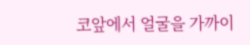코앞에서 얼굴을 가까이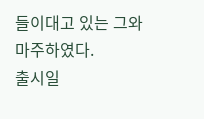들이대고 있는 그와 마주하였다.
출시일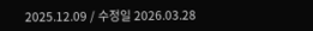2025.12.09 / 수정일 2026.03.28